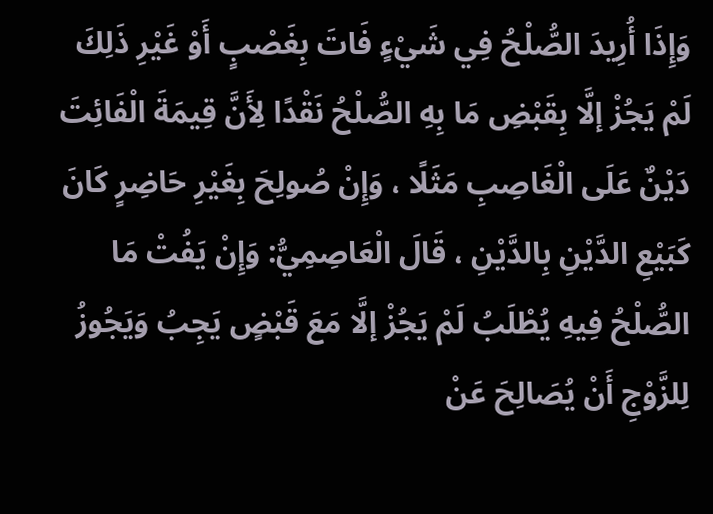وَإِذَا أُرِيدَ الصُّلْحُ فِي شَيْءٍ فَاتَ بِغَصْبٍ أَوْ غَيْرِ ذَلِكَ لَمْ يَجُزْ إلَّا بِقَبْضِ مَا بِهِ الصُّلْحُ نَقْدًا لِأَنَّ قِيمَةَ الْفَائِتَ دَيْنٌ عَلَى الْغَاصِبِ مَثَلًا ، وَإِنْ صُولِحَ بِغَيْرِ حَاضِرٍ كَانَ كَبَيْعِ الدَّيْنِ بِالدَّيْنِ ، قَالَ الْعَاصِمِيُّ: وَإِنْ يَفُتْ مَا الصُّلْحُ فِيهِ يُطْلَبُ لَمْ يَجُزْ إلَّا مَعَ قَبْضٍ يَجِبُ وَيَجُوزُ لِلزَّوْجِ أَنْ يُصَالِحَ عَنْ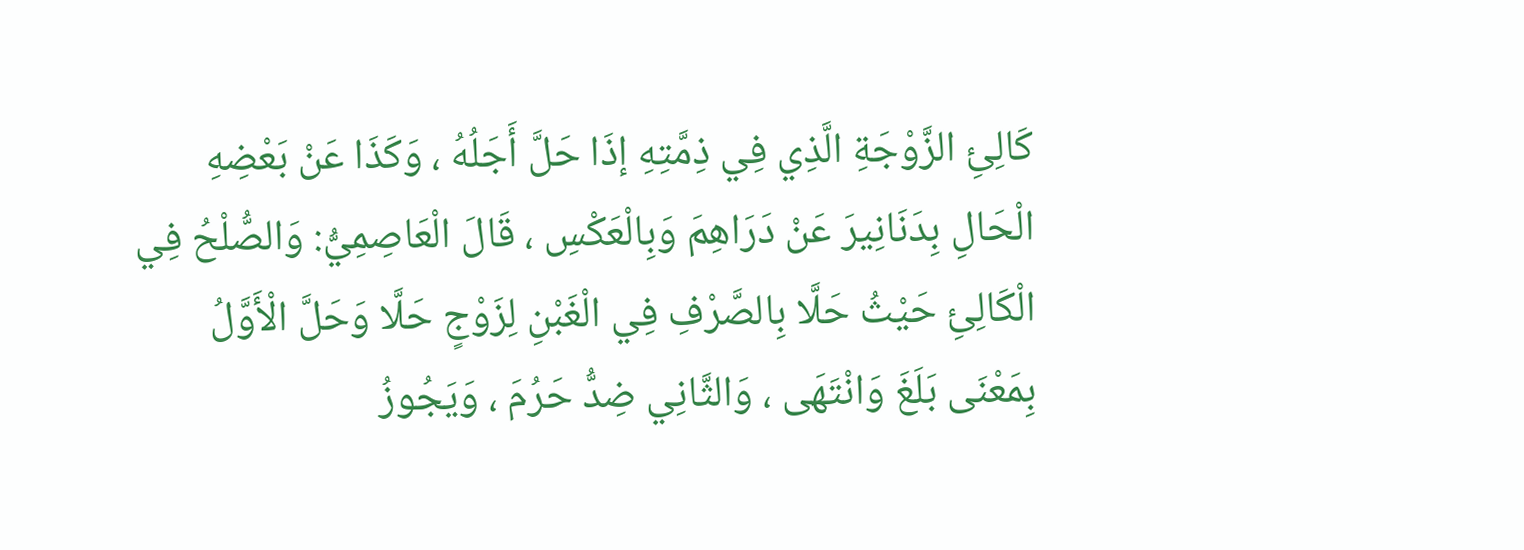كَالِئِ الزَّوْجَةِ الَّذِي فِي ذِمَّتِهِ إذَا حَلَّ أَجَلُهُ ، وَكَذَا عَنْ بَعْضِهِ الْحَالِ بِدَنَانِيرَ عَنْ دَرَاهِمَ وَبِالْعَكْسِ ، قَالَ الْعَاصِمِيُّ: وَالصُّلْحُ فِي الْكَالِئِ حَيْثُ حَلَّا بِالصَّرْفِ فِي الْغَبْنِ لِزَوْجٍ حَلَّا وَحَلَّ الْأَوَّلُ بِمَعْنَى بَلَغَ وَانْتَهَى ، وَالثَّانِي ضِدُّ حَرُمَ ، وَيَجُوزُ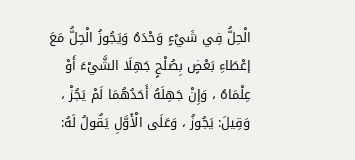الْحِلُّ فِي شَيْءٍ وَحْدَهُ وَيَجُوزُ الْحِلُّ مَعَ إعْطَاءِ بَعْضٍ بِصُلْحٍ جَهِلَا الشَّيْءَ أَوْ عِلْمَاهُ ، وَإِنْ جَهِلَهُ أَحَدُهُمَا لَمْ يَجُزْ ، وَقِيلَ: يَجُوزُ ، وَعَلَى الْأَوَّلِ يَقُولُ لَهُ: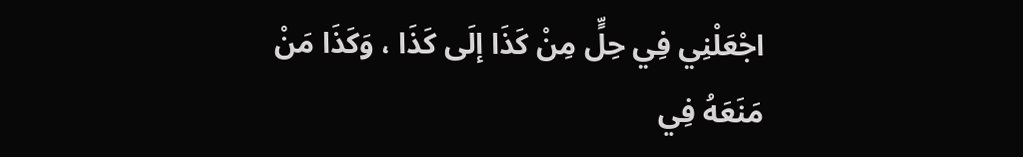اجْعَلْنِي فِي حِلٍّ مِنْ كَذَا إلَى كَذَا ، وَكَذَا مَنْ مَنَعَهُ فِي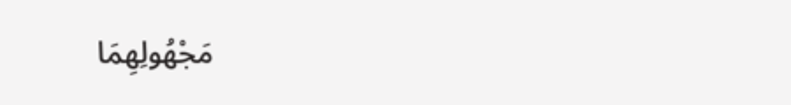مَجْهُولِهِمَا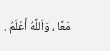مَعًا ، وَاَللَّهُ أَعْلَمُ .